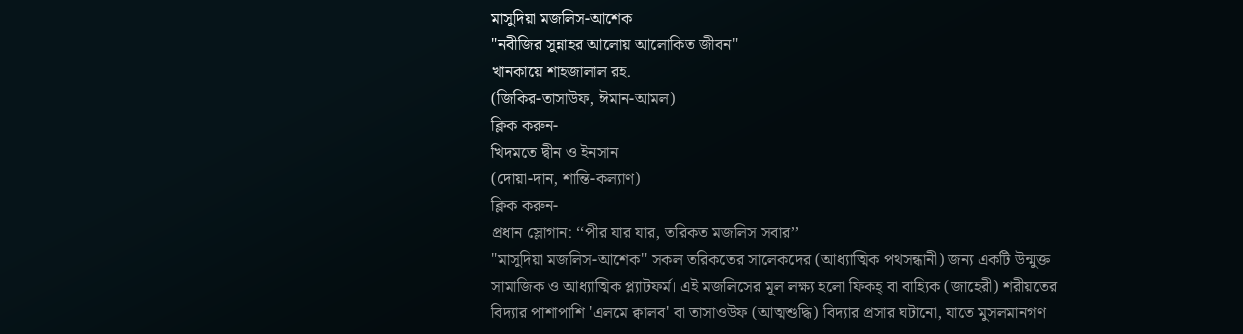মাসুদিয়া মজলিস-আশেক
"নবীজির সুন্নাহর আলোয় আলোকিত জীবন"
খানকায়ে শাহজালাল রহ.
(জিকির-তাসাউফ, ঈমান-আমল)
ক্লিক করুন-
খিদমতে দ্বীন ও ইনসান
(দোয়া-দান, শান্তি-কল্যাণ)
ক্লিক করুন-
প্রধান স্লোগান: ‘‘পীর যার যার, তরিকত মজলিস সবার’’
"মাসুদিয়া মজলিস-আশেক" সকল তরিকতের সালেকদের (আধ্যাত্মিক পথসন্ধানী) জন্য একটি উন্মুক্ত সামাজিক ও আধ্যাত্মিক প্ল্যাটফর্ম। এই মজলিসের মূল লক্ষ্য হলো ফিকহ্ বা বাহ্যিক (জাহেরী) শরীয়তের বিদ্যার পাশাপাশি 'এলমে ক্বালব' বা তাসাওউফ (আত্মশুদ্ধি) বিদ্যার প্রসার ঘটানো, যাতে মুসলমানগণ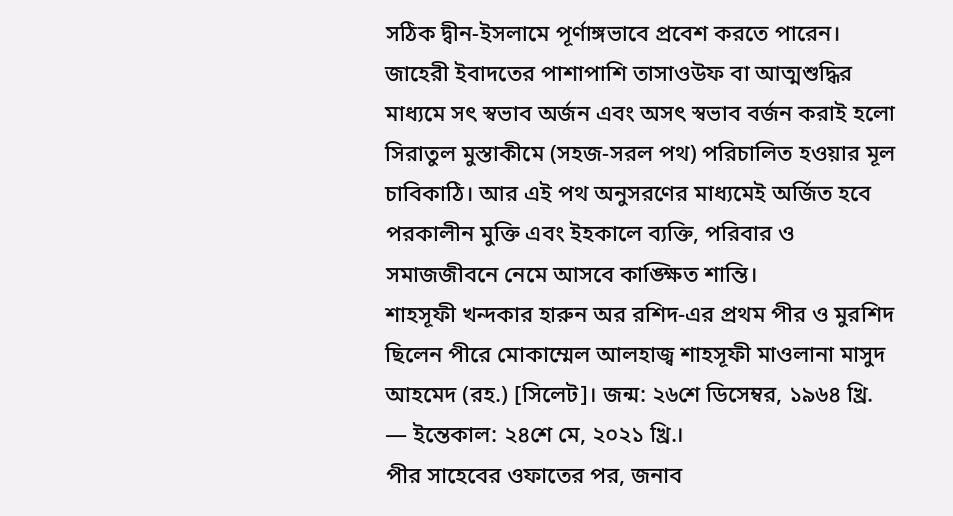সঠিক দ্বীন-ইসলামে পূর্ণাঙ্গভাবে প্রবেশ করতে পারেন।
জাহেরী ইবাদতের পাশাপাশি তাসাওউফ বা আত্মশুদ্ধির মাধ্যমে সৎ স্বভাব অর্জন এবং অসৎ স্বভাব বর্জন করাই হলো সিরাতুল মুস্তাকীমে (সহজ-সরল পথ) পরিচালিত হওয়ার মূল চাবিকাঠি। আর এই পথ অনুসরণের মাধ্যমেই অর্জিত হবে পরকালীন মুক্তি এবং ইহকালে ব্যক্তি, পরিবার ও সমাজজীবনে নেমে আসবে কাঙ্ক্ষিত শান্তি।
শাহসূফী খন্দকার হারুন অর রশিদ-এর প্রথম পীর ও মুরশিদ ছিলেন পীরে মোকাম্মেল আলহাজ্ব শাহসূফী মাওলানা মাসুদ আহমেদ (রহ.) [সিলেট]। জন্ম: ২৬শে ডিসেম্বর, ১৯৬৪ খ্রি. — ইন্তেকাল: ২৪শে মে, ২০২১ খ্রি.।
পীর সাহেবের ওফাতের পর, জনাব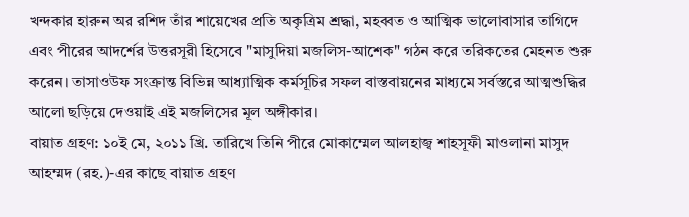খন্দকার হারুন অর রশিদ তাঁর শায়েখের প্রতি অকৃত্রিম শ্রদ্ধা, মহব্বত ও আত্মিক ভালোবাসার তাগিদে এবং পীরের আদর্শের উত্তরসূরী হিসেবে "মাসুদিয়া মজলিস-আশেক" গঠন করে তরিকতের মেহনত শুরু করেন। তাসাওউফ সংক্রান্ত বিভিন্ন আধ্যাত্মিক কর্মসূচির সফল বাস্তবায়নের মাধ্যমে সর্বস্তরে আত্মশুদ্ধির আলো ছড়িয়ে দেওয়াই এই মজলিসের মূল অঙ্গীকার।
বায়াত গ্রহণ: ১০ই মে, ২০১১ খ্রি. তারিখে তিনি পীরে মোকাম্মেল আলহাজ্ব শাহসূফী মাওলানা মাসুদ আহম্মদ (রহ.)-এর কাছে বায়াত গ্রহণ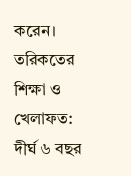করেন।
তরিকতের শিক্ষা ও খেলাফত: দীর্ঘ ৬ বছর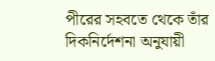পীরের সহবতে থেকে তাঁর দিকনির্দেশনা অনুযায়ী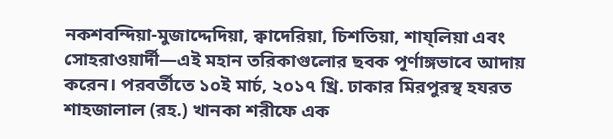নকশবন্দিয়া-মুজাদ্দেদিয়া, ক্বাদেরিয়া, চিশতিয়া, শায্লিয়া এবং সোহরাওয়ার্দী—এই মহান তরিকাগুলোর ছবক পূর্ণাঙ্গভাবে আদায় করেন। পরবর্তীতে ১০ই মার্চ, ২০১৭ খ্রি. ঢাকার মিরপুরস্থ হযরত শাহজালাল (রহ.) খানকা শরীফে এক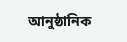আনুষ্ঠানিক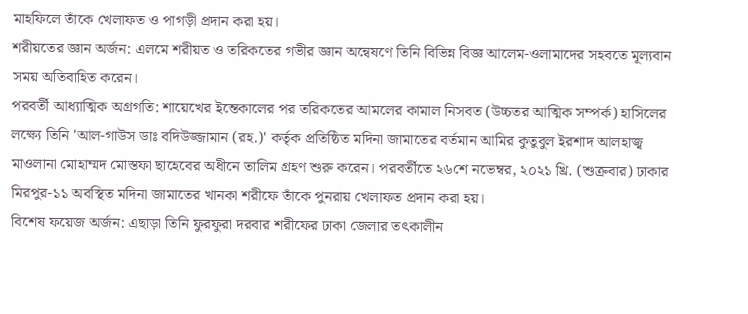মাহফিলে তাঁকে খেলাফত ও পাগড়ী প্রদান করা হয়।
শরীয়তের জ্ঞান অর্জন: এলমে শরীয়ত ও তরিকতের গভীর জ্ঞান অন্বেষণে তিনি বিভিন্ন বিজ্ঞ আলেম-ওলামাদের সহবতে মূল্যবান সময় অতিবাহিত করেন।
পরবর্তী আধ্যাত্মিক অগ্রগতি: শায়েখের ইন্তেকালের পর তরিকতের আমলের কামাল নিসবত (উচ্চতর আত্মিক সম্পর্ক) হাসিলের লক্ষ্যে তিনি 'আল-গাউস ডাঃ বদিউজ্জামান (রহ.)' কর্তৃক প্রতিষ্ঠিত মদিনা জামাতের বর্তমান আমির কুতুবুল ইরশাদ আলহাজ্ব মাওলানা মোহাম্মদ মোস্তফা ছাহেবের অধীনে তালিম গ্রহণ শুরু করেন। পরবর্তীতে ২৬শে নভেম্বর, ২০২১ খ্রি. (শুক্রবার) ঢাকার মিরপুর-১১ অবস্থিত মদিনা জামাতের খানকা শরীফে তাঁকে পুনরায় খেলাফত প্রদান করা হয়।
বিশেষ ফয়েজ অর্জন: এছাড়া তিনি ফুরফুরা দরবার শরীফের ঢাকা জেলার তৎকালীন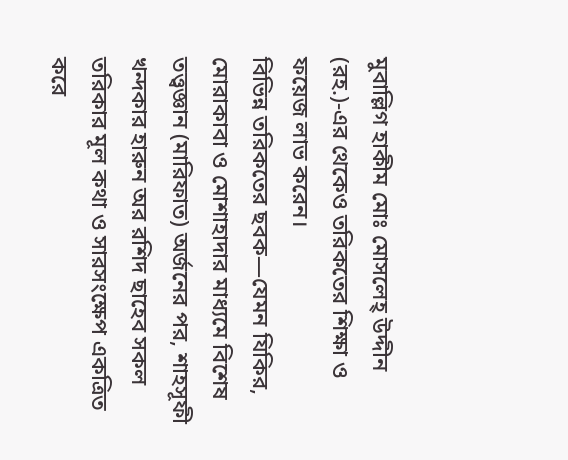মুবাল্লিগ হাকীম মোঃ মোসলেহ্ উদ্দীন (রহ.)-এর থেকেও তরিকতের শিক্ষা ও ফয়েজ লাভ করেন।
বিভিন্ন তরিকতের ছবক—যেমন যিকির, মোরাকাবা ও মোশাহাদার মাধ্যমে বিশেষ তত্ত্বজ্ঞান (মারিফাত) অর্জনের পর, শাহসূফী খন্দকার হারুন অর রশিদ ছাহেব সকল তরিকার মূল কথা ও সারসংক্ষেপ একত্রিত করে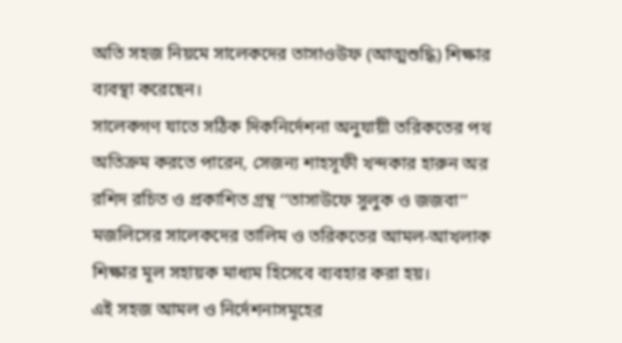অতি সহজ নিয়মে সালেকদের তাসাওউফ (আত্মশুদ্ধি) শিক্ষার ব্যবস্থা করেছেন।
সালেকগণ যাতে সঠিক দিকনির্দেশনা অনুযায়ী তরিকতের পথ অতিক্রম করতে পারেন, সেজন্য শাহসূফী খন্দকার হারুন অর রশিদ রচিত ও প্রকাশিত গ্রন্থ ‘‘তাসাউফে সুলুক ও জজবা’’ মজলিসের সালেকদের তালিম ও তরিকতের আমল-আখলাক শিক্ষার মূল সহায়ক মাধ্যম হিসেবে ব্যবহার করা হয়।
এই সহজ আমল ও নির্দেশনাসমূহের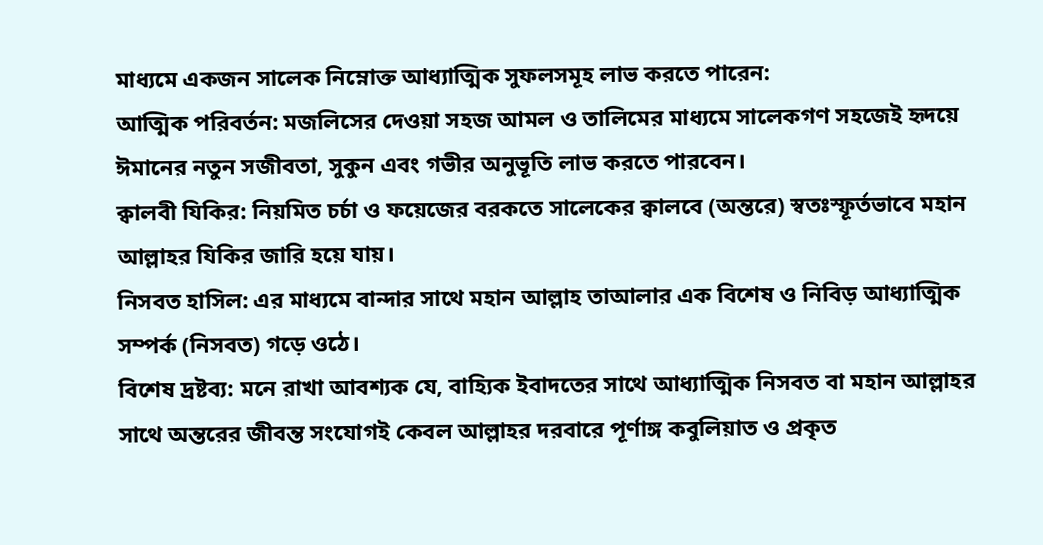মাধ্যমে একজন সালেক নিম্নোক্ত আধ্যাত্মিক সুফলসমূহ লাভ করতে পারেন:
আত্মিক পরিবর্তন: মজলিসের দেওয়া সহজ আমল ও তালিমের মাধ্যমে সালেকগণ সহজেই হৃদয়ে ঈমানের নতুন সজীবতা, সুকুন এবং গভীর অনুভূতি লাভ করতে পারবেন।
ক্বালবী যিকির: নিয়মিত চর্চা ও ফয়েজের বরকতে সালেকের ক্বালবে (অন্তরে) স্বতঃস্ফূর্তভাবে মহান আল্লাহর যিকির জারি হয়ে যায়।
নিসবত হাসিল: এর মাধ্যমে বান্দার সাথে মহান আল্লাহ তাআলার এক বিশেষ ও নিবিড় আধ্যাত্মিক সম্পর্ক (নিসবত) গড়ে ওঠে।
বিশেষ দ্রষ্টব্য: মনে রাখা আবশ্যক যে, বাহ্যিক ইবাদতের সাথে আধ্যাত্মিক নিসবত বা মহান আল্লাহর সাথে অন্তরের জীবন্ত সংযোগই কেবল আল্লাহর দরবারে পূর্ণাঙ্গ কবুলিয়াত ও প্রকৃত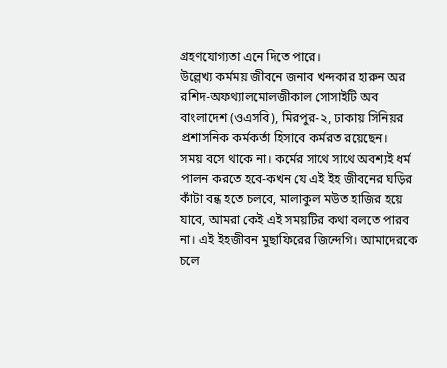গ্রহণযোগ্যতা এনে দিতে পারে।
উল্লেখ্য কর্মময় জীবনে জনাব খন্দকার হারুন অর রশিদ-অফথ্যালমোলজীকাল সোসাইটি অব বাংলাদেশ (ওএসবি), মিরপুর-২, ঢাকায় সিনিয়র প্রশাসনিক কর্মকর্তা হিসাবে কর্মরত রয়েছেন।
সময় বসে থাকে না। কর্মের সাথে সাথে অবশ্যই ধর্ম পালন করতে হবে-কখন যে এই ইহ জীবনের ঘড়ির কাঁটা বন্ধ হতে চলবে, মালাকুল মউত হাজির হয়ে যাবে, আমরা কেই এই সময়টির কথা বলতে পারব না। এই ইহজীবন মুছাফিরের জিন্দেগি। আমাদেরকে চলে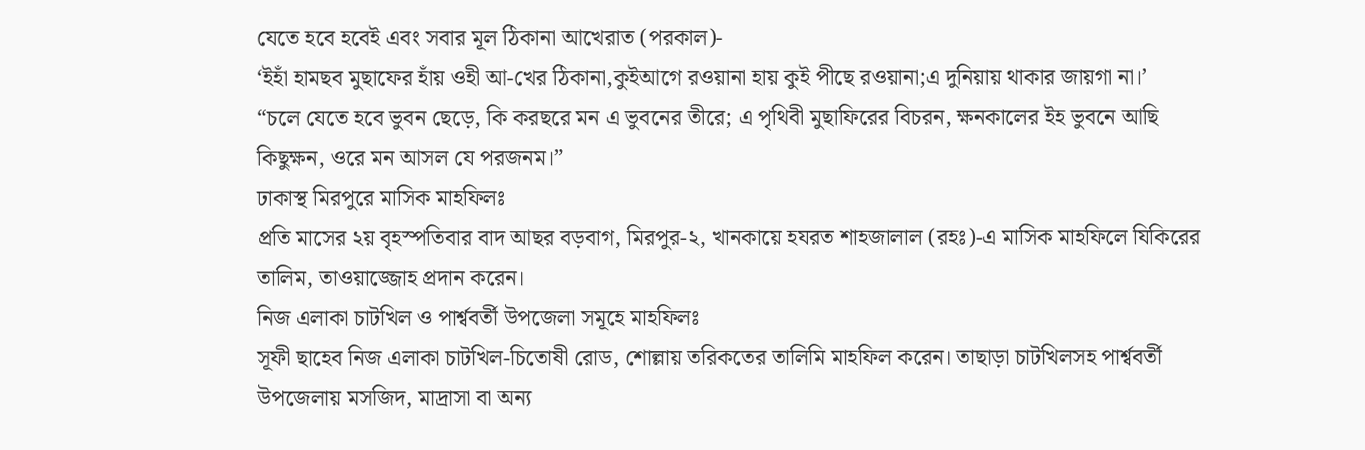যেতে হবে হবেই এবং সবার মূল ঠিকানা আখেরাত (পরকাল)-
‘ইহাঁ হামছব মুছাফের হাঁয় ওহী আ-খের ঠিকানা,কুইআগে রওয়ানা হায় কুই পীছে রওয়ানা;এ দুনিয়ায় থাকার জায়গা না।’
“চলে যেতে হবে ভুবন ছেড়ে, কি করছরে মন এ ভুবনের তীরে; এ পৃথিবী মুছাফিরের বিচরন, ক্ষনকালের ইহ ভুবনে আছি কিছুক্ষন, ওরে মন আসল যে পরজনম।”
ঢাকাস্থ মিরপুরে মাসিক মাহফিলঃ
প্রতি মাসের ২য় বৃহস্পতিবার বাদ আছর বড়বাগ, মিরপুর-২, খানকায়ে হযরত শাহজালাল (রহঃ)-এ মাসিক মাহফিলে যিকিরের তালিম, তাওয়াজ্জোহ প্রদান করেন।
নিজ এলাকা চাটখিল ও পার্শ্ববর্তী উপজেলা সমূহে মাহফিলঃ
সূফী ছাহেব নিজ এলাকা চাটখিল-চিতোষী রোড, শোল্লায় তরিকতের তালিমি মাহফিল করেন। তাছাড়া চাটখিলসহ পার্শ্ববর্তী উপজেলায় মসজিদ, মাদ্রাসা বা অন্য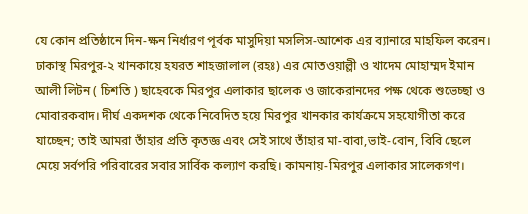যে কোন প্রতিষ্ঠানে দিন-ক্ষন নির্ধারণ পূর্বক মাসুদিয়া মসলিস-আশেক এর ব্যানারে মাহফিল করেন।
ঢাকাস্থ মিরপুর-২ খানকায়ে হযরত শাহজালাল (রহঃ) এর মোতওয়াল্লী ও খাদেম মোহাম্মদ ইমান আলী লিটন ( চিশতি ) ছাহেবকে মিরপুর এলাকার ছালেক ও জাকেরানদের পক্ষ থেকে শুভেচ্ছা ও মোবারকবাদ। দীর্ঘ একদশক থেকে নিবেদিত হয়ে মিরপুর খানকার কার্যক্রমে সহযোগীতা করে যাচ্ছেন; তাই আমরা তাঁহার প্রতি কৃতজ্ঞ এবং সেই সাথে তাঁহার মা-বাবা,ভাই-বোন, বিবি ছেলে মেয়ে সর্বপরি পরিবারের সবার সার্বিক কল্যাণ করছি। কামনায়-মিরপুর এলাকার সালেকগণ।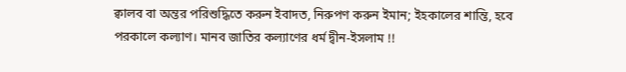ক্বালব বা অন্তর পরিশুদ্ধিতে করুন ইবাদত, নিরুপণ করুন ইমান; ইহকালের শান্তি, হবে পরকালে কল্যাণ। মানব জাতির কল্যাণের ধর্ম দ্বীন-ইসলাম !!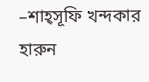–শাহ্সূফি খন্দকার হারুন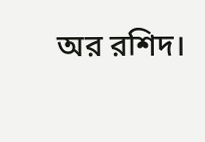অর রশিদ।